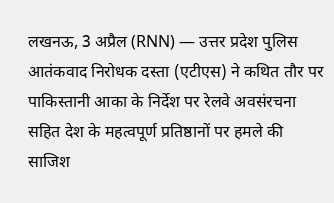लखनऊ, 3 अप्रैल (RNN) — उत्तर प्रदेश पुलिस आतंकवाद निरोधक दस्ता (एटीएस) ने कथित तौर पर पाकिस्तानी आका के निर्देश पर रेलवे अवसंरचना सहित देश के महत्वपूर्ण प्रतिष्ठानों पर हमले की साजिश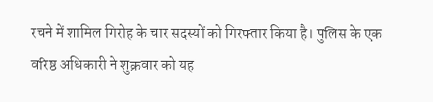रचने में शामिल गिरोह के चार सदस्यों को गिरफ्तार किया है। पुलिस के एक वरिष्ठ अधिकारी ने शुक्रवार को यह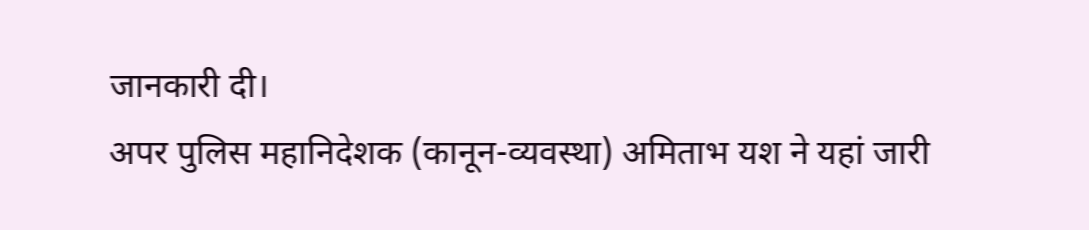जानकारी दी।
अपर पुलिस महानिदेशक (कानून-व्यवस्था) अमिताभ यश ने यहां जारी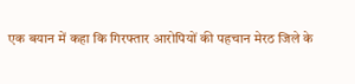एक बयान में कहा कि गिरफ्तार आरोपियों की पहचान मेरठ जिले के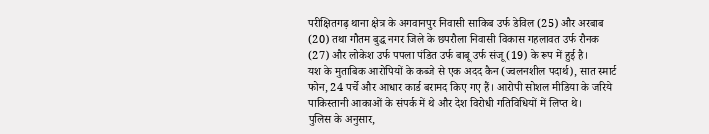परीक्षितगढ़ थाना क्षेत्र के अगवानपुर निवासी साकिब उर्फ डेविल (25) और अरबाब (20) तथा गौतम बुद्ध नगर जिले के छपरौला निवासी विकास गहलावत उर्फ रौनक (27) और लोकेश उर्फ पपला पंडित उर्फ बाबू उर्फ संजू (19) के रूप में हुई है।
यश के मुताबिक आरोपियों के कब्जे से एक अदद कैन (ज्वलनशील पदार्थ), सात स्मार्ट फोन, 24 पर्चे और आधार कार्ड बरामद किए गए हैं। आरोपी सोशल मीडिया के जरिये पाकिस्तानी आकाओं के संपर्क में थे और देश विरोधी गतिविधियों में लिप्त थे।
पुलिस के अनुसार,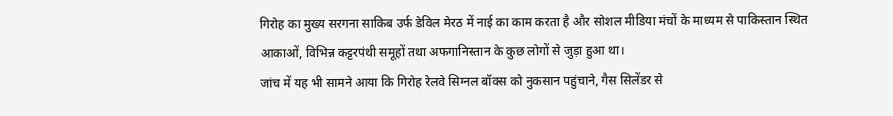गिरोह का मुख्य सरगना साकिब उर्फ डेविल मेरठ में नाई का काम करता है और सोशल मीडिया मंचों के माध्यम से पाकिस्तान स्थित आकाओं, विभिन्न कट्टरपंथी समूहों तथा अफगानिस्तान के कुछ लोगों से जुड़ा हुआ था।
जांच में यह भी सामने आया कि गिरोह रेलवे सिग्नल बॉक्स को नुकसान पहुंचाने, गैस सिलेंडर से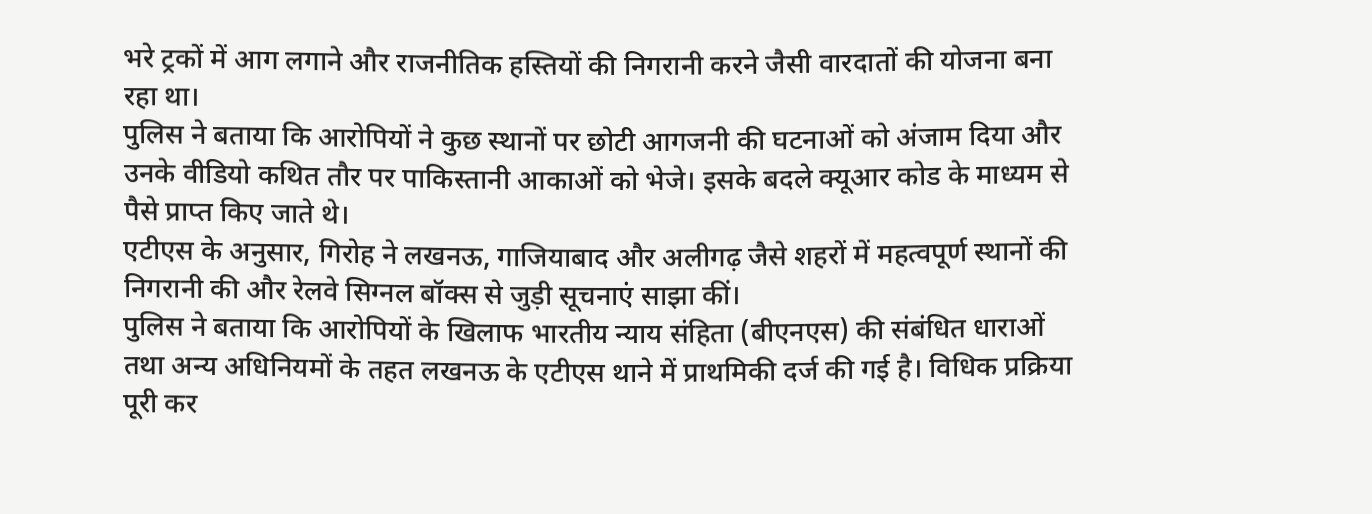भरे ट्रकों में आग लगाने और राजनीतिक हस्तियों की निगरानी करने जैसी वारदातों की योजना बना रहा था।
पुलिस ने बताया कि आरोपियों ने कुछ स्थानों पर छोटी आगजनी की घटनाओं को अंजाम दिया और उनके वीडियो कथित तौर पर पाकिस्तानी आकाओं को भेजे। इसके बदले क्यूआर कोड के माध्यम से पैसे प्राप्त किए जाते थे।
एटीएस के अनुसार, गिरोह ने लखनऊ, गाजियाबाद और अलीगढ़ जैसे शहरों में महत्वपूर्ण स्थानों की निगरानी की और रेलवे सिग्नल बॉक्स से जुड़ी सूचनाएं साझा कीं।
पुलिस ने बताया कि आरोपियों के खिलाफ भारतीय न्याय संहिता (बीएनएस) की संबंधित धाराओं तथा अन्य अधिनियमों के तहत लखनऊ के एटीएस थाने में प्राथमिकी दर्ज की गई है। विधिक प्रक्रिया पूरी कर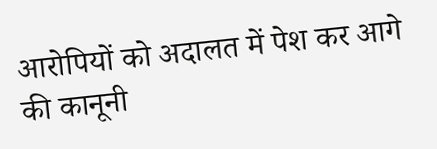आरोपियों को अदालत में पेश कर आगे की कानूनी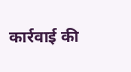कार्रवाई की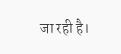जा रही है।